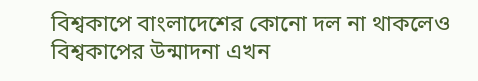বিশ্বকাপে বাংলাদেশের কোনো দল না থাকলেও বিশ্বকাপের উন্মাদনা এখন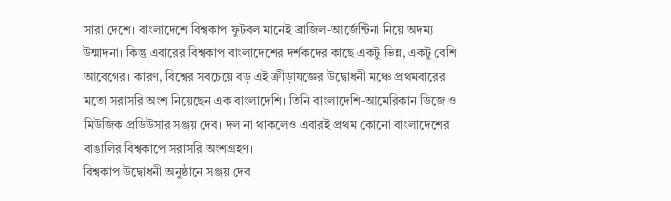সারা দেশে। বাংলাদেশে বিশ্বকাপ ফুটবল মানেই ব্রাজিল-আর্জেন্টিনা নিয়ে অদম্য উন্মাদনা। কিন্তু এবারের বিশ্বকাপ বাংলাদেশের দর্শকদের কাছে একটু ভিন্ন, একটু বেশি আবেগের। কারণ, বিশ্বের সবচেয়ে বড় এই ক্রীড়াযজ্ঞের উদ্বোধনী মঞ্চে প্রথমবারের মতো সরাসরি অংশ নিয়েছেন এক বাংলাদেশি। তিনি বাংলাদেশি-আমেরিকান ডিজে ও মিউজিক প্রডিউসার সঞ্জয় দেব। দল না থাকলেও এবারই প্রথম কোনো বাংলাদেশের বাঙালির বিশ্বকাপে সরাসরি অংশগ্রহণ।
বিশ্বকাপ উদ্বোধনী অনুষ্ঠানে সঞ্জয় দেব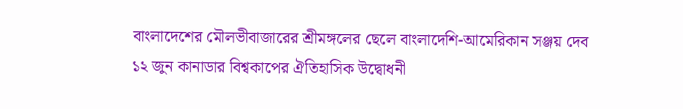বাংলাদেশের মৌলভীবাজারের শ্রীমঙ্গলের ছেলে বাংলাদেশি-আমেরিকান সঞ্জয় দেব ১২ জুন কানাডার বিশ্বকাপের ঐতিহাসিক উদ্বোধনী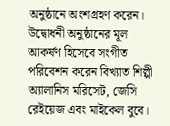অনুষ্ঠানে অংশগ্রহণ করেন। উদ্বোধনী অনুষ্ঠানের মূল আকর্ষণ হিসেবে সংগীত পরিবেশন করেন বিখ্যাত শিল্পী অ্যালানিস মরিসেট, জেসি রেইয়েজ এবং মাইকেল বুবে।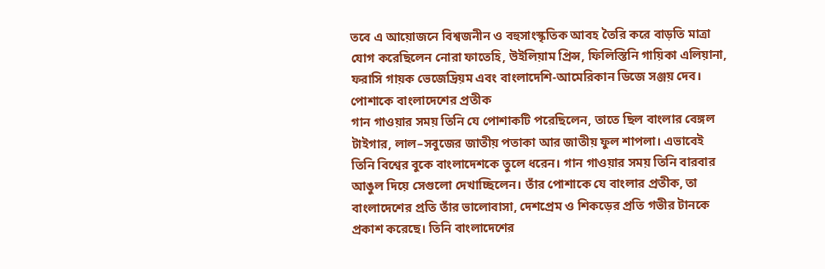তবে এ আয়োজনে বিশ্বজনীন ও বহুসাংস্কৃতিক আবহ তৈরি করে বাড়তি মাত্রা যোগ করেছিলেন নোরা ফাতেহি, উইলিয়াম প্রিন্স, ফিলিস্তিনি গায়িকা এলিয়ানা, ফরাসি গায়ক ভেজেদ্রিয়ম এবং বাংলাদেশি-আমেরিকান ডিজে সঞ্জয় দেব।
পোশাকে বাংলাদেশের প্রতীক
গান গাওয়ার সময় তিনি যে পোশাকটি পরেছিলেন, তাতে ছিল বাংলার বেঙ্গল টাইগার, লাল–সবুজের জাতীয় পতাকা আর জাতীয় ফুল শাপলা। এভাবেই তিনি বিশ্বের বুকে বাংলাদেশকে তুলে ধরেন। গান গাওয়ার সময় তিনি বারবার আঙুল দিয়ে সেগুলো দেখাচ্ছিলেন। তাঁর পোশাকে যে বাংলার প্রতীক, তা বাংলাদেশের প্রতি তাঁর ভালোবাসা, দেশপ্রেম ও শিকড়ের প্রতি গভীর টানকে প্রকাশ করেছে। তিনি বাংলাদেশের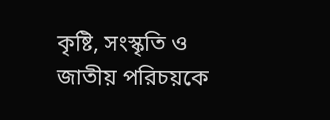কৃষ্টি, সংস্কৃতি ও জাতীয় পরিচয়কে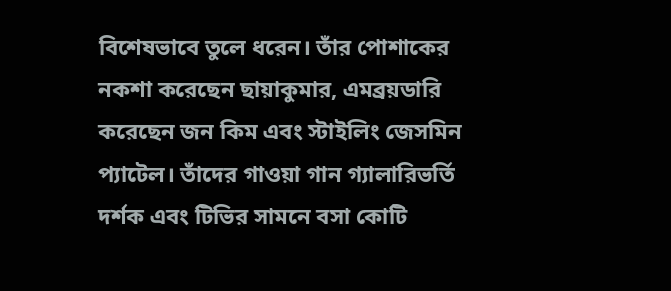বিশেষভাবে তুলে ধরেন। তাঁর পোশাকের নকশা করেছেন ছায়াকুমার, এমব্রয়ডারি করেছেন জন কিম এবং স্টাইলিং জেসমিন প্যাটেল। তাঁদের গাওয়া গান গ্যালারিভর্তি দর্শক এবং টিভির সামনে বসা কোটি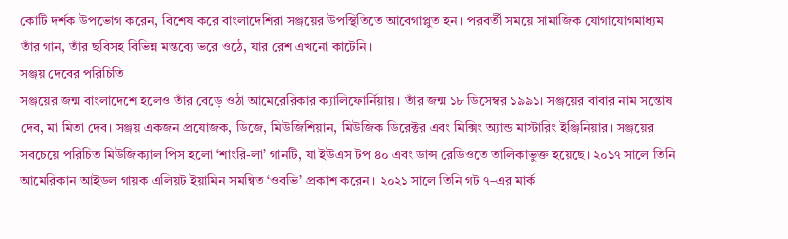কোটি দর্শক উপভোগ করেন, বিশেষ করে বাংলাদেশিরা সঞ্জয়ের উপস্থিতিতে আবেগাপ্লুত হন। পরবর্তী সময়ে সামাজিক যোগাযোগমাধ্যম তাঁর গান, তাঁর ছবিসহ বিভিন্ন মন্তব্যে ভরে ওঠে, যার রেশ এখনো কাটেনি।
সঞ্জয় দেবের পরিচিতি
সঞ্জয়ের জন্ম বাংলাদেশে হলেও তাঁর বেড়ে ওঠা আমেরেরিকার ক্যালিফোর্নিয়ায়। তাঁর জন্ম ১৮ ডিসেম্বর ১৯৯১। সঞ্জয়ের বাবার নাম সন্তোষ দেব, মা মিতা দেব। সঞ্জয় একজন প্রযোজক, ডিজে, মিউজিশিয়ান, মিউজিক ডিরেক্টর এবং মিক্সিং অ্যান্ড মাস্টারিং ইঞ্জিনিয়ার। সঞ্জয়ের সবচেয়ে পরিচিত মিউজিক্যাল পিস হলো ‘শাংরি-লা’ গানটি, যা ইউএস টপ ৪০ এবং ডান্স রেডিওতে তালিকাভুক্ত হয়েছে। ২০১৭ সালে তিনি আমেরিকান আইডল গায়ক এলিয়ট ইয়ামিন সমন্বিত ‘ওবভি’ প্রকাশ করেন। ২০২১ সালে তিনি গট ৭–এর মার্ক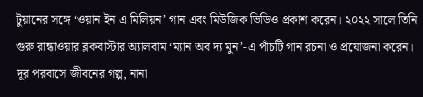টুয়ানের সঙ্গে ‘ওয়ান ইন এ মিলিয়ন’ গান এবং মিউজিক ভিডিও প্রকাশ করেন। ২০২২ সালে তিনি গুরু রান্ধাওয়ার ব্লকবাস্টার অ্যালবাম ‘ম্যান অব দ্য মুন’-এ পাঁচটি গান রচনা ও প্রযোজনা করেন।
দূর পরবাসে জীবনের গল্প, নানা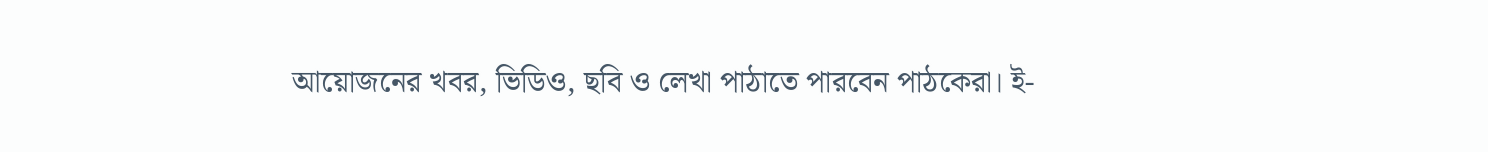আয়োজনের খবর, ভিডিও, ছবি ও লেখা পাঠাতে পারবেন পাঠকেরা। ই-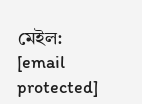মেইল: [email protected]